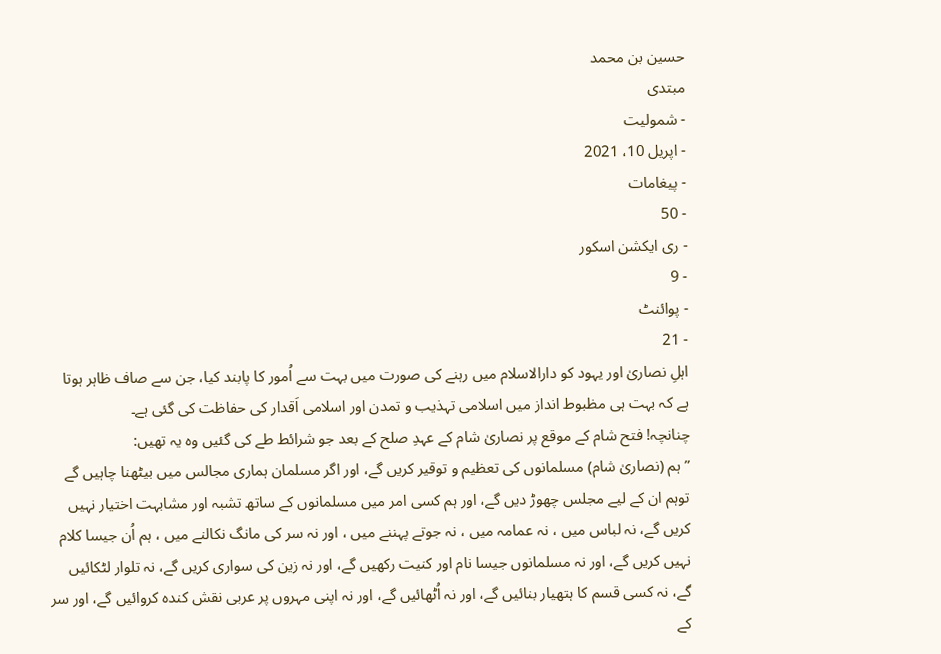حسین بن محمد
مبتدی
- شمولیت
- اپریل 10، 2021
- پیغامات
- 50
- ری ایکشن اسکور
- 9
- پوائنٹ
- 21
اہلِ نصاریٰ اور یہود کو دارالاسلام میں رہنے کی صورت میں بہت سے اُمور کا پابند کیا، جن سے صاف ظاہر ہوتا ہے کہ بہت ہی مظبوط انداز میں اسلامی تہذیب و تمدن اور اسلامی اَقدار کی حفاظت کی گئی ہے۔
چنانچہ! فتح شام کے موقع پر نصاریٰ شام کے عہدِ صلح کے بعد جو شرائط طے کی گئیں وہ یہ تھیں:
”ہم (نصاریٰ شام) مسلمانوں کی تعظیم و توقیر کریں گے، اور اگر مسلمان ہماری مجالس میں بیٹھنا چاہیں گے توہم ان کے لیے مجلس چھوڑ دیں گے، اور ہم کسی امر میں مسلمانوں کے ساتھ تشبہ اور مشابہت اختیار نہیں کریں گے، نہ لباس میں ، نہ عمامہ میں ، نہ جوتے پہننے میں ، اور نہ سر کی مانگ نکالنے میں ، ہم اُن جیسا کلام نہیں کریں گے، اور نہ مسلمانوں جیسا نام اور کنیت رکھیں گے، اور نہ زین کی سواری کریں گے، نہ تلوار لٹکائیں گے، نہ کسی قسم کا ہتھیار بنائیں گے، اور نہ اُٹھائیں گے، اور نہ اپنی مہروں پر عربی نقش کندہ کروائیں گے، اور سر کے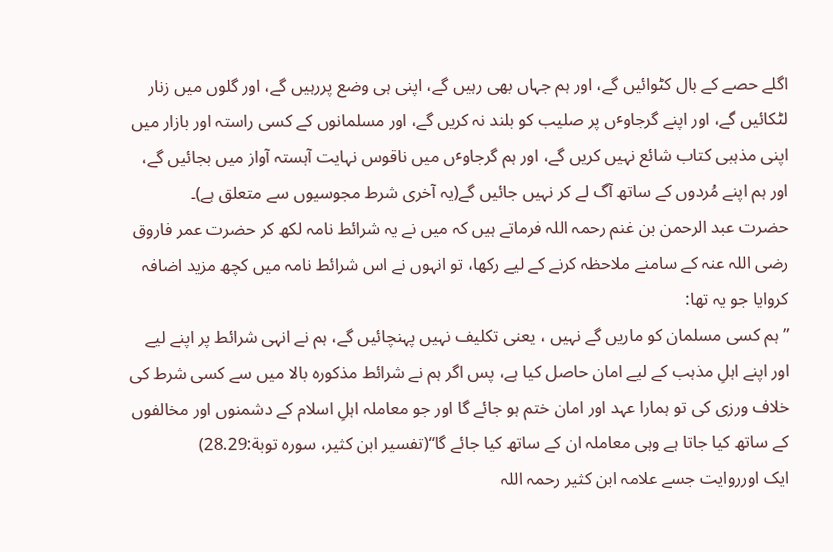اگلے حصے کے بال کٹوائیں گے، اور ہم جہاں بھی رہیں گے، اپنی ہی وضع پررہیں گے، اور گلوں میں زنار لٹکائیں گے، اور اپنے گرجاوٴں پر صلیب کو بلند نہ کریں گے، اور مسلمانوں کے کسی راستہ اور بازار میں اپنی مذہبی کتاب شائع نہیں کریں گے، اور ہم گرجاوٴں میں ناقوس نہایت آہستہ آواز میں بجائیں گے، اور ہم اپنے مُردوں کے ساتھ آگ لے کر نہیں جائیں گے(یہ آخری شرط مجوسیوں سے متعلق ہے)۔
حضرت عبد الرحمن بن غنم رحمہ اللہ فرماتے ہیں کہ میں نے یہ شرائط نامہ لکھ کر حضرت عمر فاروق رضی اللہ عنہ کے سامنے ملاحظہ کرنے کے لیے رکھا، تو انہوں نے اس شرائط نامہ میں کچھ مزید اضافہ کروایا جو یہ تھا:
” ہم کسی مسلمان کو ماریں گے نہیں ، یعنی تکلیف نہیں پہنچائیں گے، ہم نے انہی شرائط پر اپنے لیے اور اپنے اہلِ مذہب کے لیے امان حاصل کیا ہے، پس اگر ہم نے شرائط مذکورہ بالا میں سے کسی شرط کی خلاف ورزی کی تو ہمارا عہد اور امان ختم ہو جائے گا اور جو معاملہ اہلِ اسلام کے دشمنوں اور مخالفوں کے ساتھ کیا جاتا ہے وہی معاملہ ان کے ساتھ کیا جائے گا“(تفسیر ابن کثیر، سورہ توبة:28.29)
ایک اورروایت جسے علامہ ابن کثیر رحمہ اللہ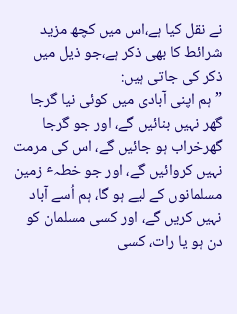نے نقل کیا ہے،اس میں کچھ مزید شرائط کا بھی ذکر ہے،جو ذیل میں ذکر کی جاتی ہیں:
” ہم اپنی آبادی میں کوئی نیا گرجا گھر نہیں بنائیں گے، اور جو گرجا گھرخراب ہو جائیں گے، اس کی مرمت نہیں کروائیں گے، اور جو خطہٴ زمین مسلمانوں کے لیے ہو گا، ہم اُسے آباد نہیں کریں گے، اور کسی مسلمان کو دن ہو یا رات، کسی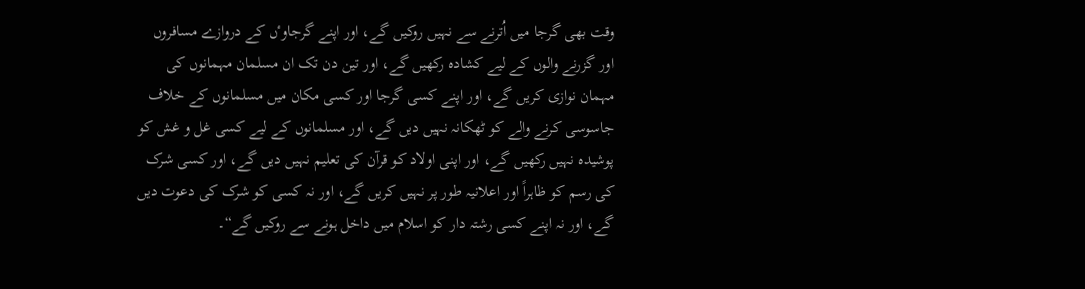وقت بھی گرجا میں اُترنے سے نہیں روکیں گے، اور اپنے گرجاوٴں کے دروازے مسافروں اور گزرنے والوں کے لیے کشادہ رکھیں گے، اور تین دن تک ان مسلمان مہمانوں کی مہمان نوازی کریں گے، اور اپنے کسی گرجا اور کسی مکان میں مسلمانوں کے خلاف جاسوسی کرنے والے کو ٹھکانہ نہیں دیں گے، اور مسلمانوں کے لیے کسی غل و غش کو پوشیدہ نہیں رکھیں گے، اور اپنی اولاد کو قرآن کی تعلیم نہیں دیں گے، اور کسی شرک کی رسم کو ظاہراً اور اعلانیہ طور پر نہیں کریں گے، اور نہ کسی کو شرک کی دعوت دیں گے، اور نہ اپنے کسی رشتہ دار کو اسلام میں داخل ہونے سے روکیں گے“۔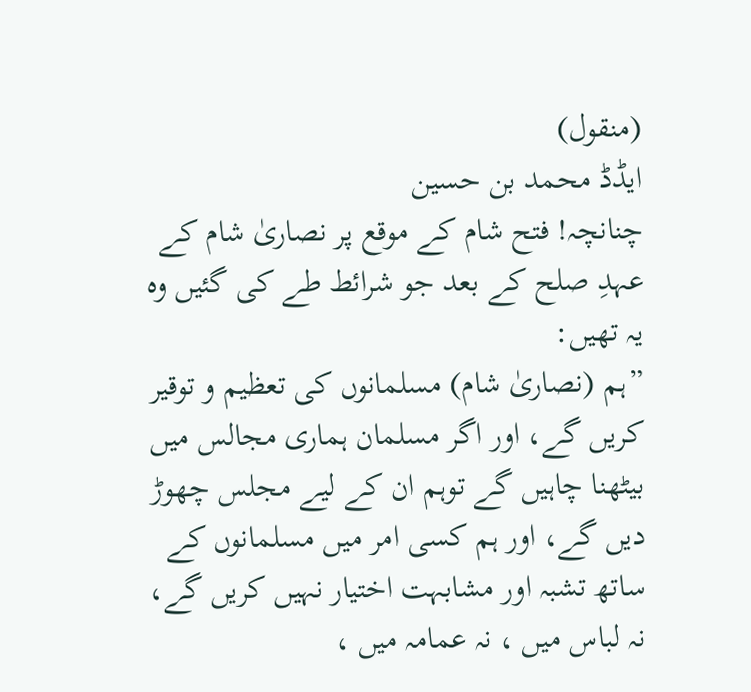(منقول)
ایڈڈ محمد بن حسین
چنانچہ! فتح شام کے موقع پر نصاریٰ شام کے عہدِ صلح کے بعد جو شرائط طے کی گئیں وہ یہ تھیں:
”ہم (نصاریٰ شام) مسلمانوں کی تعظیم و توقیر کریں گے، اور اگر مسلمان ہماری مجالس میں بیٹھنا چاہیں گے توہم ان کے لیے مجلس چھوڑ دیں گے، اور ہم کسی امر میں مسلمانوں کے ساتھ تشبہ اور مشابہت اختیار نہیں کریں گے، نہ لباس میں ، نہ عمامہ میں ،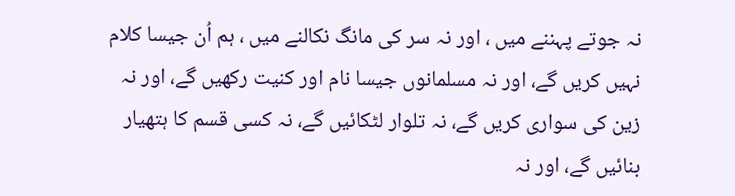نہ جوتے پہننے میں ، اور نہ سر کی مانگ نکالنے میں ، ہم اُن جیسا کلام نہیں کریں گے، اور نہ مسلمانوں جیسا نام اور کنیت رکھیں گے، اور نہ زین کی سواری کریں گے، نہ تلوار لٹکائیں گے، نہ کسی قسم کا ہتھیار بنائیں گے، اور نہ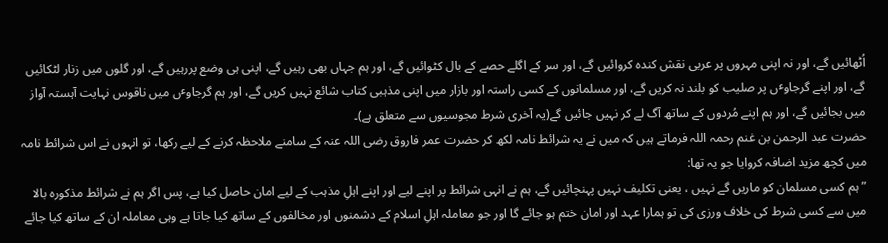اُٹھائیں گے، اور نہ اپنی مہروں پر عربی نقش کندہ کروائیں گے، اور سر کے اگلے حصے کے بال کٹوائیں گے، اور ہم جہاں بھی رہیں گے، اپنی ہی وضع پررہیں گے، اور گلوں میں زنار لٹکائیں گے، اور اپنے گرجاوٴں پر صلیب کو بلند نہ کریں گے، اور مسلمانوں کے کسی راستہ اور بازار میں اپنی مذہبی کتاب شائع نہیں کریں گے، اور ہم گرجاوٴں میں ناقوس نہایت آہستہ آواز میں بجائیں گے، اور ہم اپنے مُردوں کے ساتھ آگ لے کر نہیں جائیں گے(یہ آخری شرط مجوسیوں سے متعلق ہے)۔
حضرت عبد الرحمن بن غنم رحمہ اللہ فرماتے ہیں کہ میں نے یہ شرائط نامہ لکھ کر حضرت عمر فاروق رضی اللہ عنہ کے سامنے ملاحظہ کرنے کے لیے رکھا، تو انہوں نے اس شرائط نامہ میں کچھ مزید اضافہ کروایا جو یہ تھا:
” ہم کسی مسلمان کو ماریں گے نہیں ، یعنی تکلیف نہیں پہنچائیں گے، ہم نے انہی شرائط پر اپنے لیے اور اپنے اہلِ مذہب کے لیے امان حاصل کیا ہے، پس اگر ہم نے شرائط مذکورہ بالا میں سے کسی شرط کی خلاف ورزی کی تو ہمارا عہد اور امان ختم ہو جائے گا اور جو معاملہ اہلِ اسلام کے دشمنوں اور مخالفوں کے ساتھ کیا جاتا ہے وہی معاملہ ان کے ساتھ کیا جائے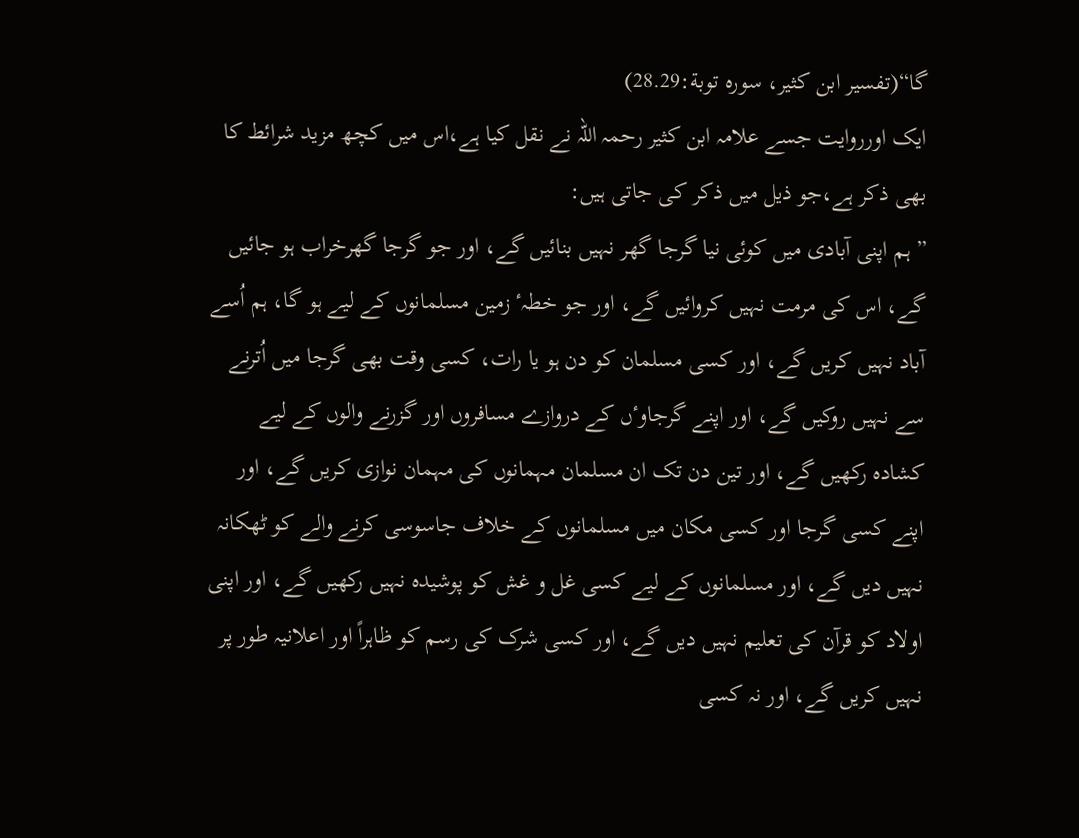گا“(تفسیر ابن کثیر، سورہ توبة:28.29)
ایک اورروایت جسے علامہ ابن کثیر رحمہ اللہ نے نقل کیا ہے،اس میں کچھ مزید شرائط کا بھی ذکر ہے،جو ذیل میں ذکر کی جاتی ہیں:
” ہم اپنی آبادی میں کوئی نیا گرجا گھر نہیں بنائیں گے، اور جو گرجا گھرخراب ہو جائیں گے، اس کی مرمت نہیں کروائیں گے، اور جو خطہٴ زمین مسلمانوں کے لیے ہو گا، ہم اُسے آباد نہیں کریں گے، اور کسی مسلمان کو دن ہو یا رات، کسی وقت بھی گرجا میں اُترنے سے نہیں روکیں گے، اور اپنے گرجاوٴں کے دروازے مسافروں اور گزرنے والوں کے لیے کشادہ رکھیں گے، اور تین دن تک ان مسلمان مہمانوں کی مہمان نوازی کریں گے، اور اپنے کسی گرجا اور کسی مکان میں مسلمانوں کے خلاف جاسوسی کرنے والے کو ٹھکانہ نہیں دیں گے، اور مسلمانوں کے لیے کسی غل و غش کو پوشیدہ نہیں رکھیں گے، اور اپنی اولاد کو قرآن کی تعلیم نہیں دیں گے، اور کسی شرک کی رسم کو ظاہراً اور اعلانیہ طور پر نہیں کریں گے، اور نہ کسی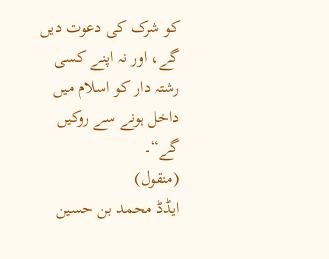کو شرک کی دعوت دیں گے، اور نہ اپنے کسی رشتہ دار کو اسلام میں داخل ہونے سے روکیں گے“۔
(منقول)
ایڈڈ محمد بن حسین